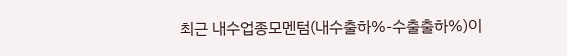최근 내수업종모멘텀(내수출하%-수출출하%)이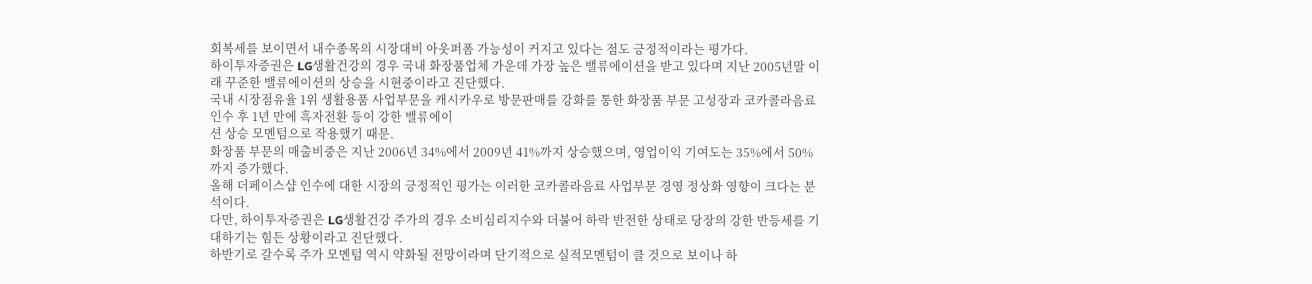회복세를 보이면서 내수종목의 시장대비 아웃퍼폼 가능성이 커지고 있다는 점도 긍정적이라는 평가다.
하이투자증권은 LG생활건강의 경우 국내 화장품업체 가운데 가장 높은 밸류에이션을 받고 있다며 지난 2005년말 이래 꾸준한 밸류에이션의 상승을 시현중이라고 진단했다.
국내 시장점유율 1위 생활용품 사업부문을 캐시카우로 방문판매를 강화를 통한 화장품 부문 고성장과 코카콜라음료 인수 후 1년 만에 흑자전환 등이 강한 밸류에이
션 상승 모멘텀으로 작용했기 때문.
화장품 부문의 매출비중은 지난 2006년 34%에서 2009년 41%까지 상승했으며, 영업이익 기여도는 35%에서 50%까지 증가했다.
올해 더페이스샵 인수에 대한 시장의 긍정적인 평가는 이러한 코카콜라음료 사업부문 경영 정상화 영향이 크다는 분석이다.
다만, 하이투자증권은 LG생활건강 주가의 경우 소비심리지수와 더불어 하락 반전한 상태로 당장의 강한 반등세를 기대하기는 힘든 상황이라고 진단했다.
하반기로 갈수록 주가 모멘텀 역시 약화될 전망이라며 단기적으로 실적모멘텀이 클 것으로 보이나 하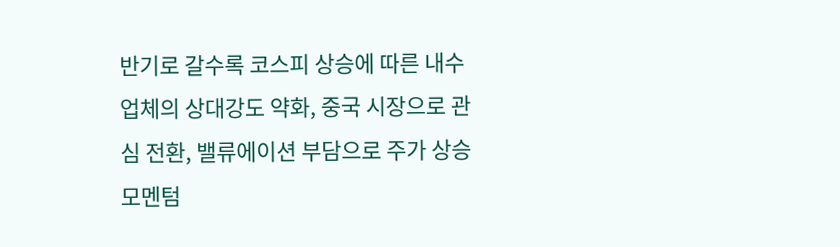반기로 갈수록 코스피 상승에 따른 내수업체의 상대강도 약화, 중국 시장으로 관심 전환, 밸류에이션 부담으로 주가 상승 모멘텀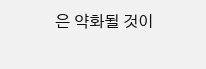은 약화될 것이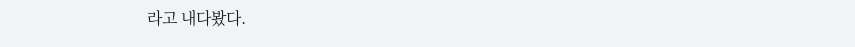라고 내다봤다.